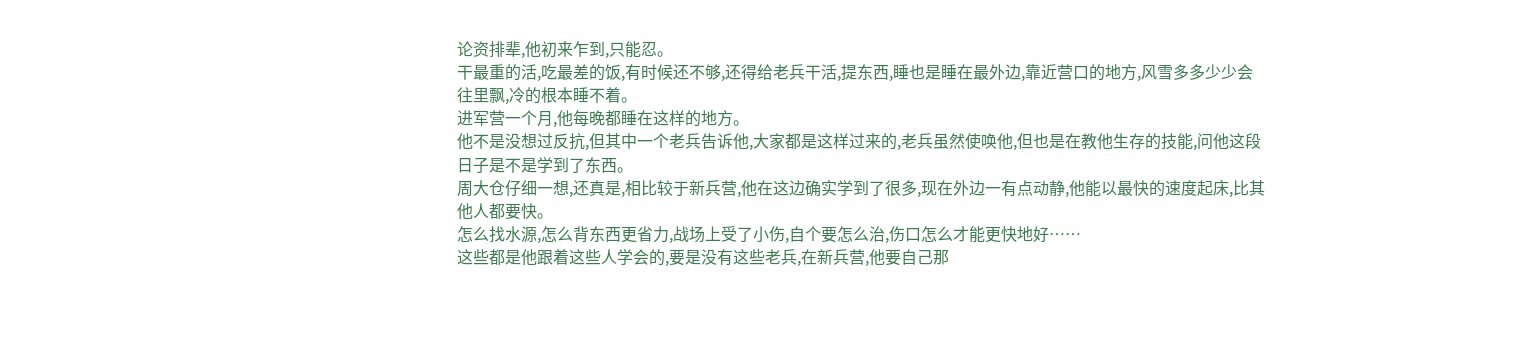论资排辈,他初来乍到,只能忍。
干最重的活,吃最差的饭,有时候还不够,还得给老兵干活,提东西,睡也是睡在最外边,靠近营口的地方,风雪多多少少会往里飘,冷的根本睡不着。
进军营一个月,他每晚都睡在这样的地方。
他不是没想过反抗,但其中一个老兵告诉他,大家都是这样过来的,老兵虽然使唤他,但也是在教他生存的技能,问他这段日子是不是学到了东西。
周大仓仔细一想,还真是,相比较于新兵营,他在这边确实学到了很多,现在外边一有点动静,他能以最快的速度起床,比其他人都要快。
怎么找水源,怎么背东西更省力,战场上受了小伤,自个要怎么治,伤口怎么才能更快地好……
这些都是他跟着这些人学会的,要是没有这些老兵,在新兵营,他要自己那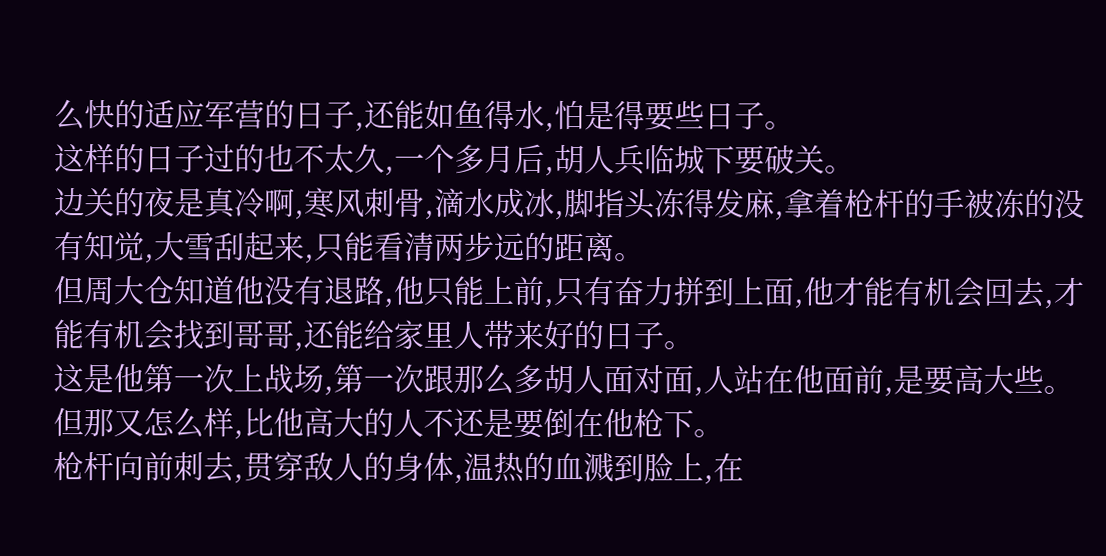么快的适应军营的日子,还能如鱼得水,怕是得要些日子。
这样的日子过的也不太久,一个多月后,胡人兵临城下要破关。
边关的夜是真冷啊,寒风刺骨,滴水成冰,脚指头冻得发麻,拿着枪杆的手被冻的没有知觉,大雪刮起来,只能看清两步远的距离。
但周大仓知道他没有退路,他只能上前,只有奋力拼到上面,他才能有机会回去,才能有机会找到哥哥,还能给家里人带来好的日子。
这是他第一次上战场,第一次跟那么多胡人面对面,人站在他面前,是要高大些。
但那又怎么样,比他高大的人不还是要倒在他枪下。
枪杆向前刺去,贯穿敌人的身体,温热的血溅到脸上,在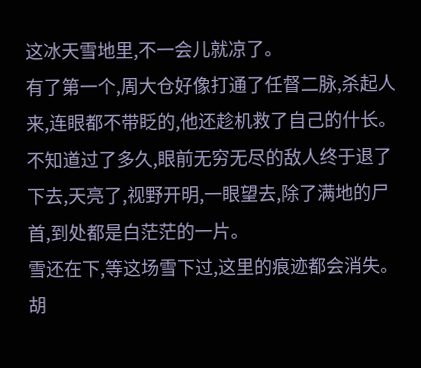这冰天雪地里,不一会儿就凉了。
有了第一个,周大仓好像打通了任督二脉,杀起人来,连眼都不带眨的,他还趁机救了自己的什长。
不知道过了多久,眼前无穷无尽的敌人终于退了下去,天亮了,视野开明,一眼望去,除了满地的尸首,到处都是白茫茫的一片。
雪还在下,等这场雪下过,这里的痕迹都会消失。
胡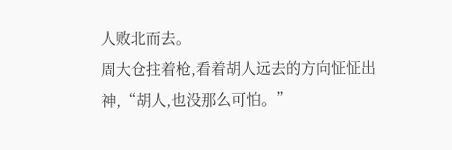人败北而去。
周大仓拄着枪,看着胡人远去的方向怔怔出神,“胡人,也没那么可怕。”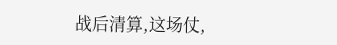战后清算,这场仗,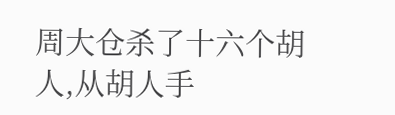周大仓杀了十六个胡人,从胡人手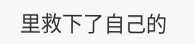里救下了自己的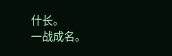什长。
一战成名。